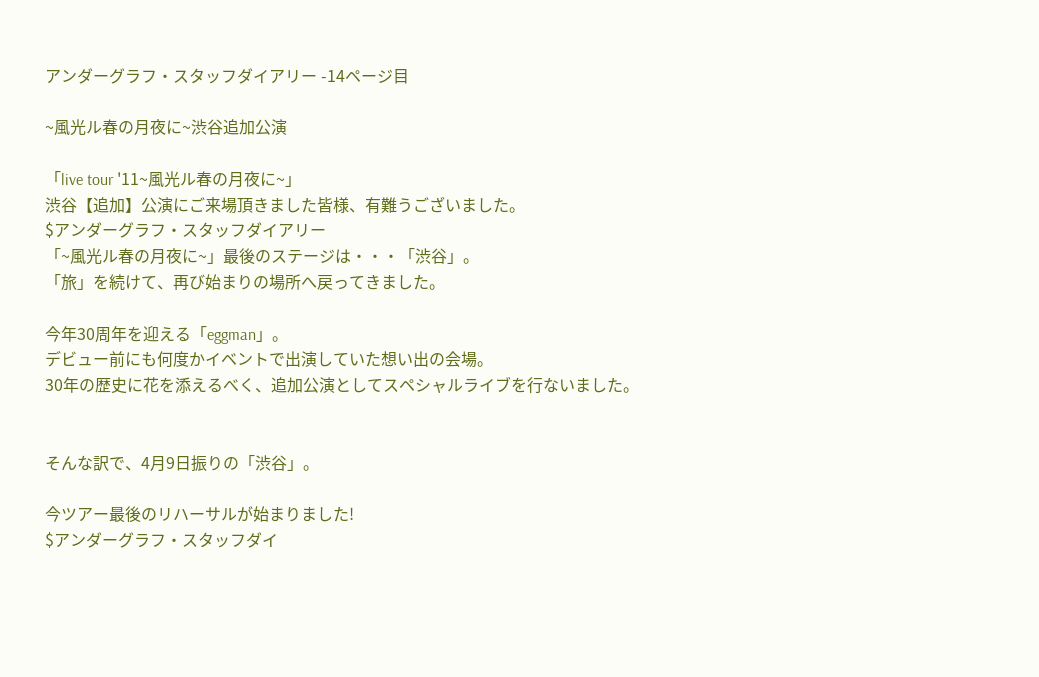アンダーグラフ・スタッフダイアリー -14ページ目

~風光ル春の月夜に~渋谷追加公演

「live tour '11~風光ル春の月夜に~」
渋谷【追加】公演にご来場頂きました皆様、有難うございました。
$アンダーグラフ・スタッフダイアリー
「~風光ル春の月夜に~」最後のステージは・・・「渋谷」。
「旅」を続けて、再び始まりの場所へ戻ってきました。

今年30周年を迎える「eggman」。
デビュー前にも何度かイベントで出演していた想い出の会場。
30年の歴史に花を添えるべく、追加公演としてスペシャルライブを行ないました。


そんな訳で、4月9日振りの「渋谷」。

今ツアー最後のリハーサルが始まりました!
$アンダーグラフ・スタッフダイ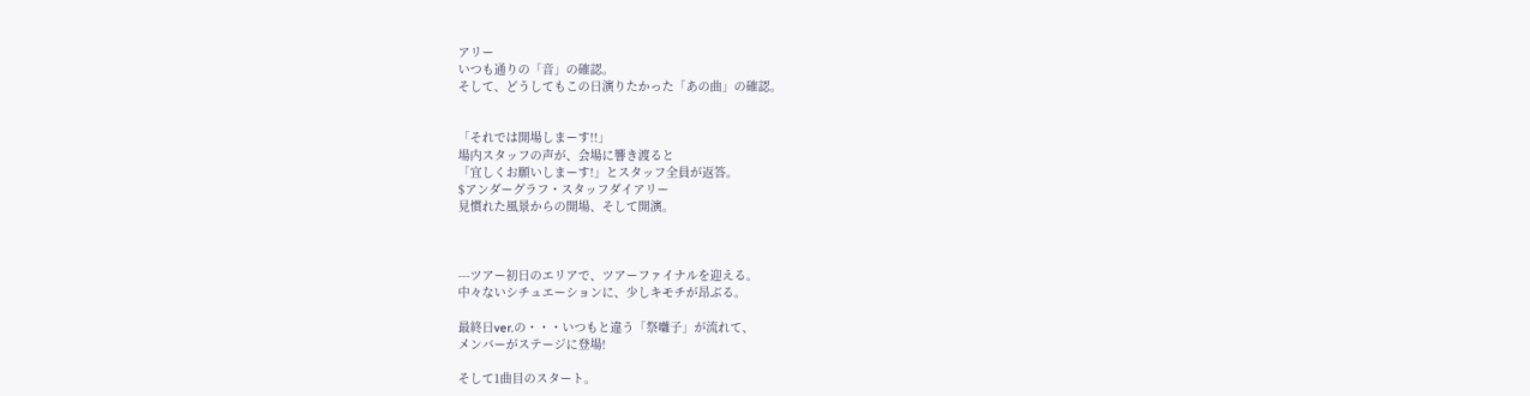アリー
いつも通りの「音」の確認。
そして、どうしてもこの日演りたかった「あの曲」の確認。


「それでは開場しまーす!!」
場内スタッフの声が、会場に響き渡ると
「宜しくお願いしまーす!」とスタッフ全員が返答。
$アンダーグラフ・スタッフダイアリー
見慣れた風景からの開場、そして開演。



---ツアー初日のエリアで、ツアーファイナルを迎える。
中々ないシチュエーションに、少しキモチが昂ぶる。

最終日ver.の・・・いつもと違う「祭囃子」が流れて、
メンバーがステージに登場!

そして1曲目のスタート。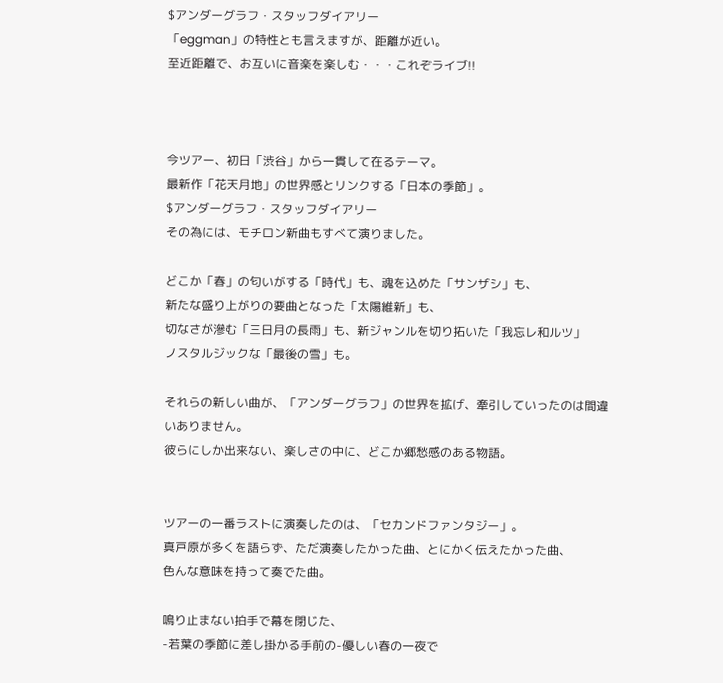$アンダーグラフ・スタッフダイアリー
「eggman」の特性とも言えますが、距離が近い。
至近距離で、お互いに音楽を楽しむ・・・これぞライブ!!



今ツアー、初日「渋谷」から一貫して在るテーマ。
最新作「花天月地」の世界感とリンクする「日本の季節」。
$アンダーグラフ・スタッフダイアリー
その為には、モチロン新曲もすべて演りました。

どこか「春」の匂いがする「時代」も、魂を込めた「サンザシ」も、
新たな盛り上がりの要曲となった「太陽維新」も、
切なさが滲む「三日月の長雨」も、新ジャンルを切り拓いた「我忘レ和ルツ」
ノスタルジックな「最後の雪」も。

それらの新しい曲が、「アンダーグラフ」の世界を拡げ、牽引していったのは間違いありません。
彼らにしか出来ない、楽しさの中に、どこか郷愁感のある物語。


ツアーの一番ラストに演奏したのは、「セカンドファンタジー」。
真戸原が多くを語らず、ただ演奏したかった曲、とにかく伝えたかった曲、
色んな意味を持って奏でた曲。

鳴り止まない拍手で幕を閉じた、
-若葉の季節に差し掛かる手前の-優しい春の一夜で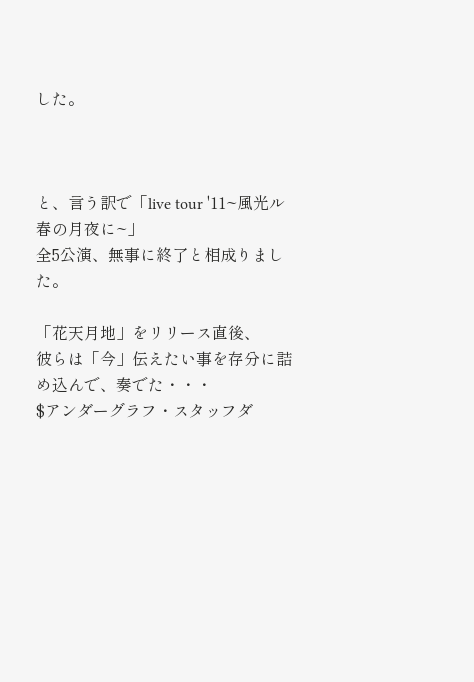した。



と、言う訳で「live tour '11~風光ル春の月夜に~」
全5公演、無事に終了と相成りました。

「花天月地」をリリース直後、
彼らは「今」伝えたい事を存分に詰め込んで、奏でた・・・
$アンダーグラフ・スタッフダ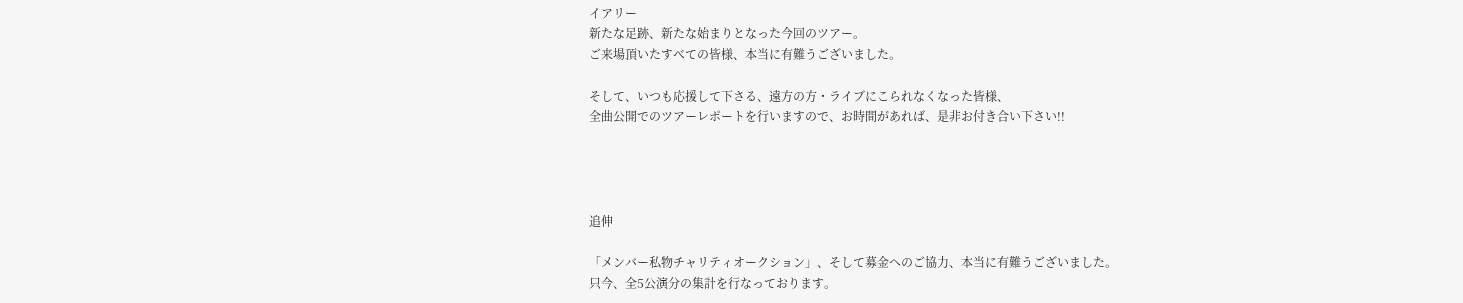イアリー
新たな足跡、新たな始まりとなった今回のツアー。
ご来場頂いたすべての皆様、本当に有難うございました。

そして、いつも応援して下さる、遠方の方・ライブにこられなくなった皆様、
全曲公開でのツアーレポートを行いますので、お時間があれば、是非お付き合い下さい!!




追伸

「メンバー私物チャリティオークション」、そして募金へのご協力、本当に有難うございました。
只今、全5公演分の集計を行なっております。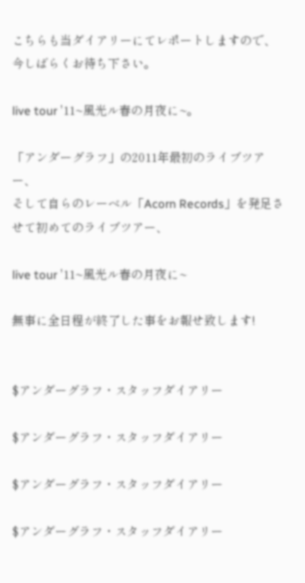こちらも当ダイアリーにてレポートしますので、今しばらくお待ち下さい。

live tour '11~風光ル春の月夜に~。

「アンダーグラフ」の2011年最初のライブツアー、
そして自らのレーベル「Acorn Records」を発足させて初めてのライブツアー、

live tour '11~風光ル春の月夜に~

無事に全日程が終了した事をお報せ致します!


$アンダーグラフ・スタッフダイアリー

$アンダーグラフ・スタッフダイアリー

$アンダーグラフ・スタッフダイアリー

$アンダーグラフ・スタッフダイアリー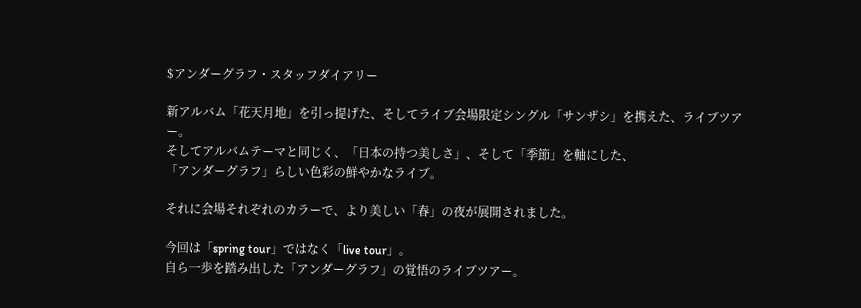$アンダーグラフ・スタッフダイアリー

新アルバム「花天月地」を引っ提げた、そしてライブ会場限定シングル「サンザシ」を携えた、ライブツアー。
そしてアルバムテーマと同じく、「日本の持つ美しさ」、そして「季節」を軸にした、
「アンダーグラフ」らしい色彩の鮮やかなライブ。

それに会場それぞれのカラーで、より美しい「春」の夜が展開されました。

今回は「spring tour」ではなく「live tour」。
自ら一歩を踏み出した「アンダーグラフ」の覚悟のライブツアー。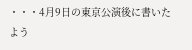・・・4月9日の東京公演後に書いたよう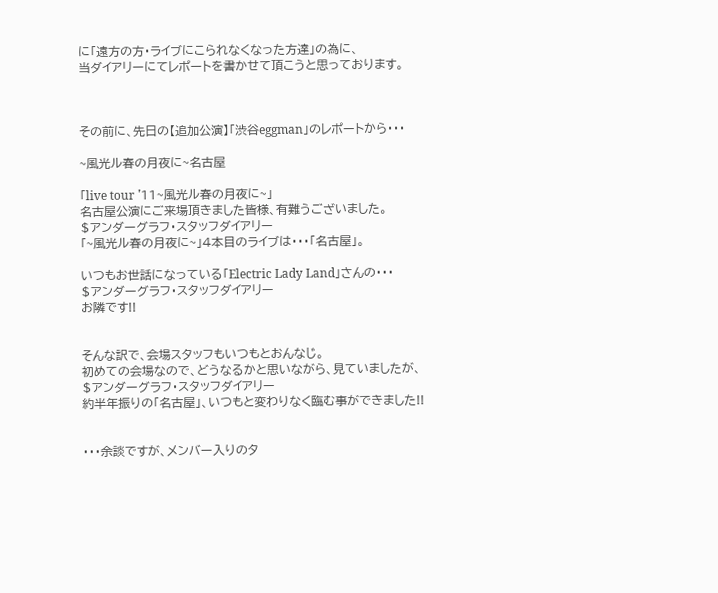に「遠方の方・ライブにこられなくなった方達」の為に、
当ダイアリーにてレポートを書かせて頂こうと思っております。



その前に、先日の【追加公演】「渋谷eggman」のレポートから・・・

~風光ル春の月夜に~名古屋

「live tour '11~風光ル春の月夜に~」
名古屋公演にご来場頂きました皆様、有難うございました。
$アンダーグラフ・スタッフダイアリー
「~風光ル春の月夜に~」4本目のライブは・・・「名古屋」。

いつもお世話になっている「Electric Lady Land」さんの・・・
$アンダーグラフ・スタッフダイアリー
お隣です!!


そんな訳で、会場スタッフもいつもとおんなじ。
初めての会場なので、どうなるかと思いながら、見ていましたが、
$アンダーグラフ・スタッフダイアリー
約半年振りの「名古屋」、いつもと変わりなく臨む事ができました!!


・・・余談ですが、メンバー入りのタ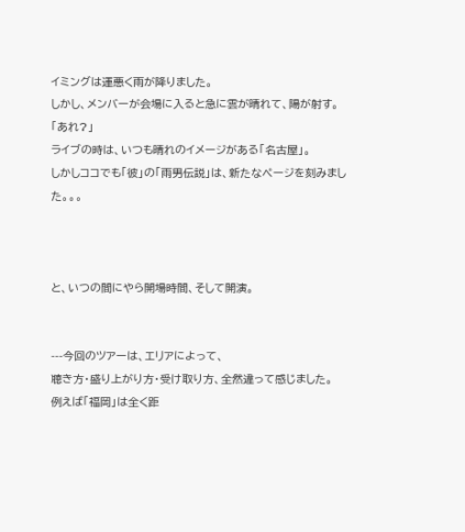イミングは運悪く雨が降りました。
しかし、メンバーが会場に入ると急に雲が晴れて、陽が射す。
「あれ?」
ライブの時は、いつも晴れのイメージがある「名古屋」。
しかしココでも「彼」の「雨男伝説」は、新たなページを刻みました。。。



と、いつの間にやら開場時間、そして開演。


---今回のツアーは、エリアによって、
聴き方・盛り上がり方・受け取り方、全然違って感じました。
例えば「福岡」は全く距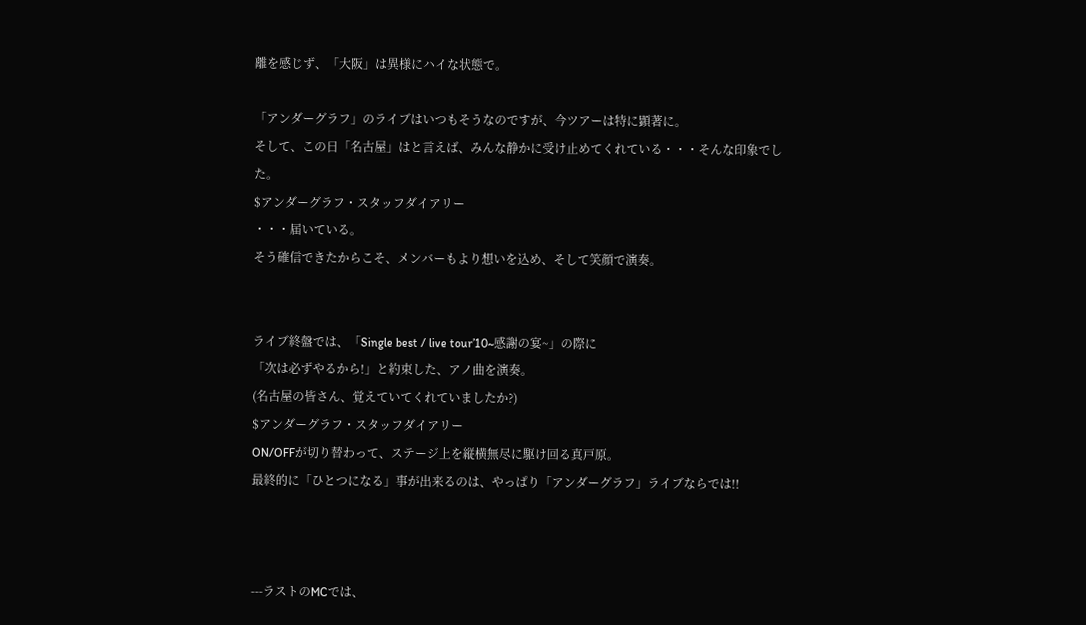離を感じず、「大阪」は異様にハイな状態で。

「アンダーグラフ」のライブはいつもそうなのですが、今ツアーは特に顕著に。
そして、この日「名古屋」はと言えば、みんな静かに受け止めてくれている・・・そんな印象でした。
$アンダーグラフ・スタッフダイアリー
・・・届いている。
そう確信できたからこそ、メンバーもより想いを込め、そして笑顔で演奏。


ライブ終盤では、「Single best / live tour’10~感謝の宴~」の際に
「次は必ずやるから!」と約束した、アノ曲を演奏。
(名古屋の皆さん、覚えていてくれていましたか?)
$アンダーグラフ・スタッフダイアリー
ON/OFFが切り替わって、ステージ上を縦横無尽に駆け回る真戸原。
最終的に「ひとつになる」事が出来るのは、やっぱり「アンダーグラフ」ライブならでは!!



---ラストのMCでは、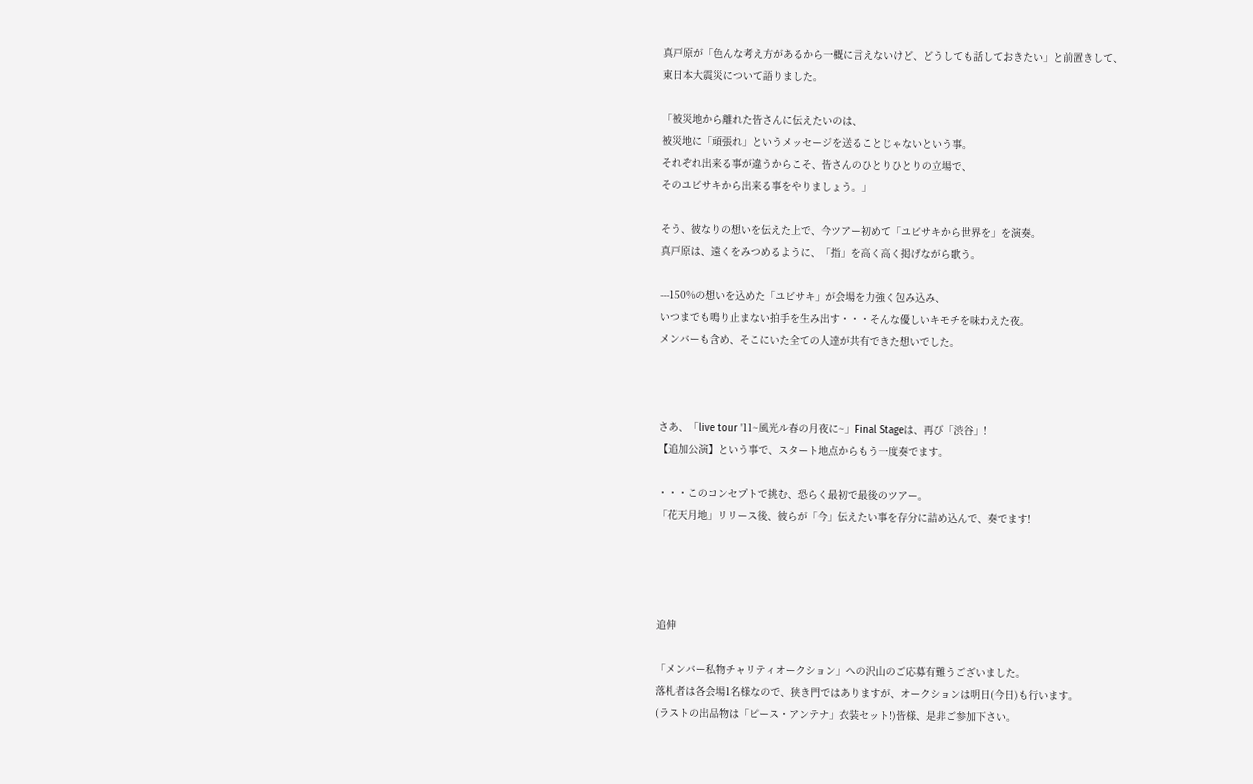真戸原が「色んな考え方があるから一概に言えないけど、どうしても話しておきたい」と前置きして、
東日本大震災について語りました。

「被災地から離れた皆さんに伝えたいのは、
被災地に「頑張れ」というメッセージを送ることじゃないという事。
それぞれ出来る事が違うからこそ、皆さんのひとりひとりの立場で、
そのユビサキから出来る事をやりましょう。」

そう、彼なりの想いを伝えた上で、今ツアー初めて「ユビサキから世界を」を演奏。
真戸原は、遠くをみつめるように、「指」を高く高く掲げながら歌う。

---150%の想いを込めた「ユビサキ」が会場を力強く包み込み、
いつまでも鳴り止まない拍手を生み出す・・・そんな優しいキモチを味わえた夜。
メンバーも含め、そこにいた全ての人達が共有できた想いでした。



さあ、「live tour '11~風光ル春の月夜に~」Final Stageは、再び「渋谷」!
【追加公演】という事で、スタート地点からもう一度奏でます。

・・・このコンセプトで挑む、恐らく最初で最後のツアー。
「花天月地」リリース後、彼らが「今」伝えたい事を存分に詰め込んで、奏でます!




追伸

「メンバー私物チャリティオークション」への沢山のご応募有難うございました。
落札者は各会場1名様なので、狭き門ではありますが、オークションは明日(今日)も行います。
(ラストの出品物は「ピース・アンテナ」衣装セット!)皆様、是非ご参加下さい。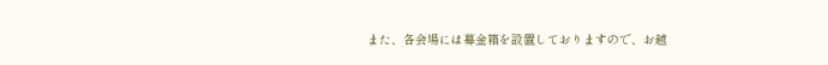また、各会場には募金箱を設置しておりますので、お越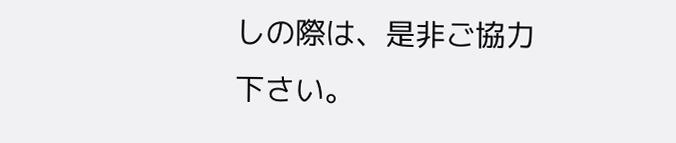しの際は、是非ご協力下さい。